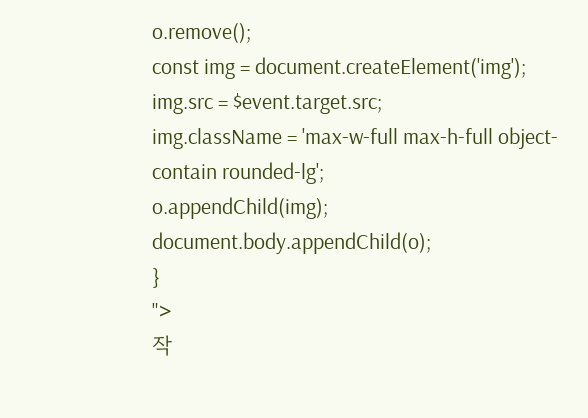o.remove();
const img = document.createElement('img');
img.src = $event.target.src;
img.className = 'max-w-full max-h-full object-contain rounded-lg';
o.appendChild(img);
document.body.appendChild(o);
}
">
작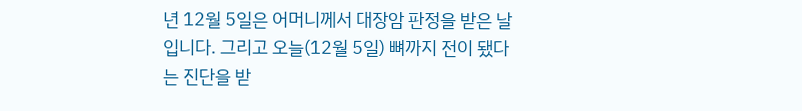년 12월 5일은 어머니께서 대장암 판정을 받은 날입니다. 그리고 오늘(12월 5일) 뼈까지 전이 됐다는 진단을 받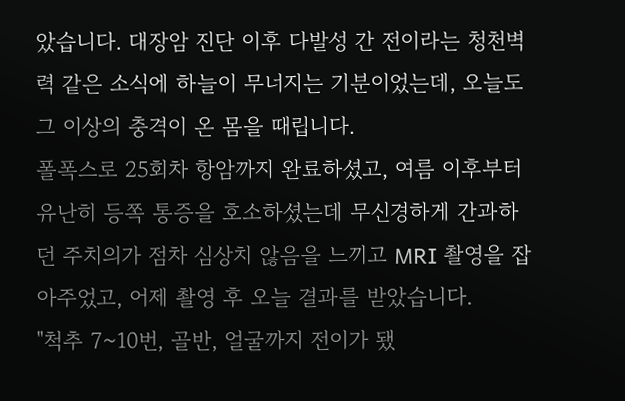았습니다. 대장암 진단 이후 다발성 간 전이라는 청천벽력 같은 소식에 하늘이 무너지는 기분이었는데, 오늘도 그 이상의 충격이 온 몸을 때립니다.
폴폭스로 25회차 항암까지 완료하셨고, 여름 이후부터 유난히 등쪽 통증을 호소하셨는데 무신경하게 간과하던 주치의가 점차 심상치 않음을 느끼고 MRI 촬영을 잡아주었고, 어제 촬영 후 오늘 결과를 받았습니다.
"척추 7~10번, 골반, 얼굴까지 전이가 됐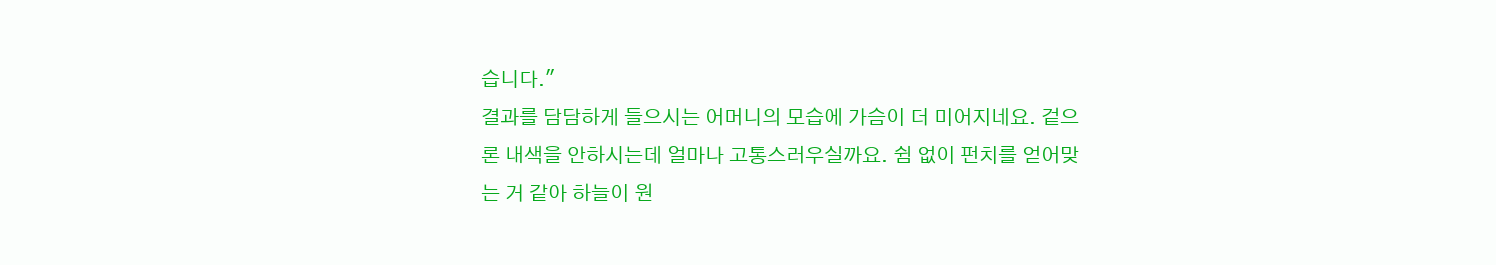습니다."
결과를 담담하게 들으시는 어머니의 모습에 가슴이 더 미어지네요. 겉으론 내색을 안하시는데 얼마나 고통스러우실까요. 쉼 없이 펀치를 얻어맞는 거 같아 하늘이 원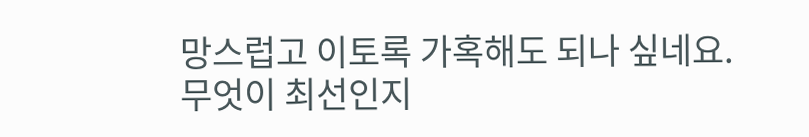망스럽고 이토록 가혹해도 되나 싶네요.
무엇이 최선인지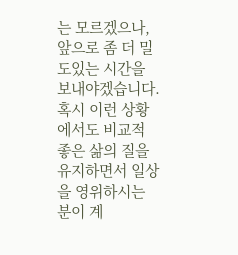는 모르겠으나, 앞으로 좀 더 밀도있는 시간을 보내야겠습니다. 혹시 이런 상황에서도 비교적 좋은 삶의 질을 유지하면서 일상을 영위하시는 분이 계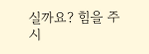실까요? 힘을 주시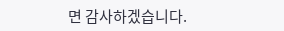면 감사하겠습니다.